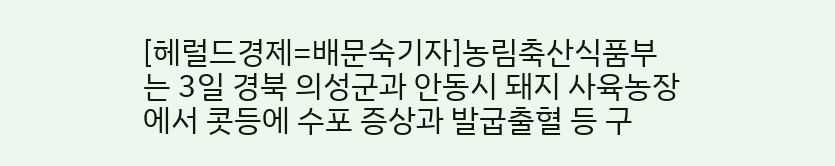[헤럴드경제=배문숙기자]농림축산식품부는 3일 경북 의성군과 안동시 돼지 사육농장에서 콧등에 수포 증상과 발굽출혈 등 구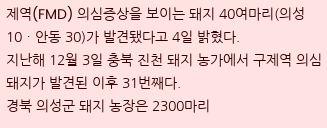제역(FMD) 의심증상을 보이는 돼지 40여마리(의성 10ㆍ안동 30)가 발견됐다고 4일 밝혔다.
지난해 12월 3일 충북 진천 돼지 농가에서 구제역 의심돼지가 발견된 이후 31번째다.
경북 의성군 돼지 농장은 2300마리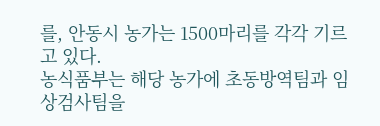를, 안동시 농가는 1500마리를 각각 기르고 있다.
농식품부는 해당 농가에 초동방역팀과 임상검사팀을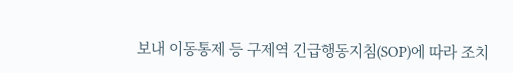보내 이동통제 등 구제역 긴급행동지침(SOP)에 따라 조치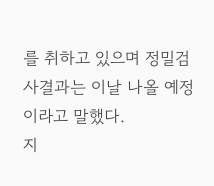를 취하고 있으며 정밀검사결과는 이날 나올 예정이라고 말했다.
지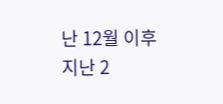난 12월 이후 지난 2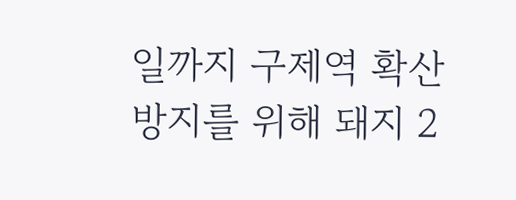일까지 구제역 확산 방지를 위해 돼지 2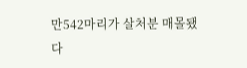만542마리가 살처분 매몰됐다